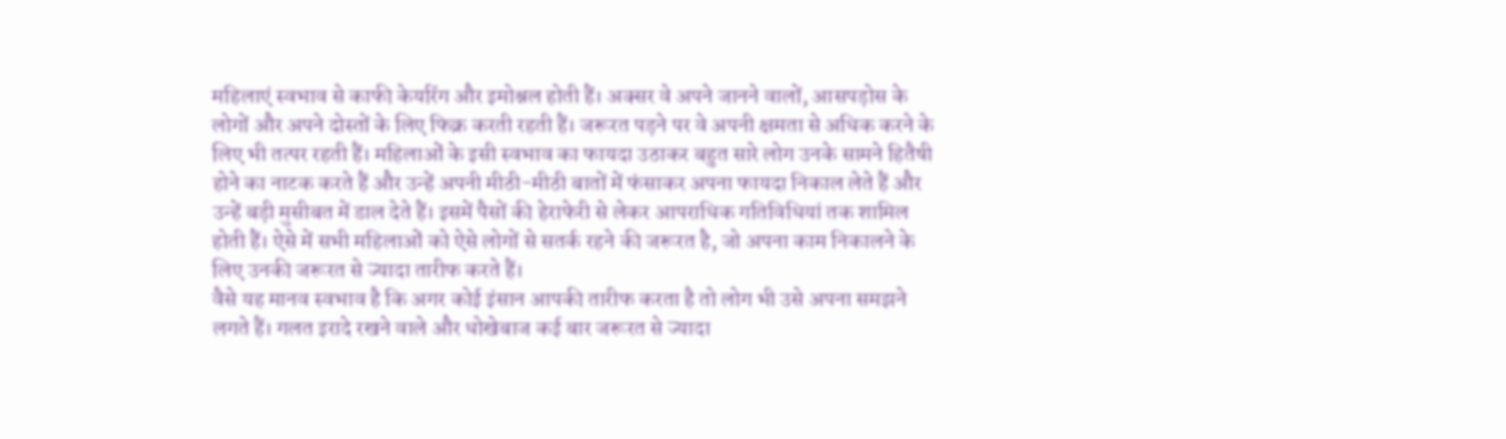महिलाएं स्वभाव से काफी केयरिंग और इमोश्नल होती हैं। अक्सर वे अपने जानने वालों, आसपड़ोस के लोगों और अपने दोस्तों के लिए फिक्र करती रहती हैं। जरूरत पड़ने पर वे अपनी क्षमता से अधिक करने के लिए भी तत्पर रहती हैं। महिलाओं के इसी स्वभाव का फायदा उठाकर बहुत सारे लोग उनके सामने हितैषी होने का नाटक करते हैं और उन्हें अपनी मीठी-मीठी बातों में फंसाकर अपना फायदा निकाल लेते हैं और उन्हें बड़ी मुसीबत में डाल देते हैं। इसमें पैसों की हेराफेरी से लेकर आपराधिक गतिविधियां तक शामिल होती हैं। ऐसे में सभी महिलाओं को ऐसे लोगों से सतर्क रहने की जरूरत है, जो अपना काम निकालने के लिए उनकी जरूरत से ज्यादा तारीफ करते हैं।
वैसे यह मानव स्वभाव है कि अगर कोई इंसान आपकी तारीफ करता है तो लोग भी उसे अपना समझने लगते हैं। गलत इरादे रखने वाले और धोखेबाज कई बार जरूरत से ज्यादा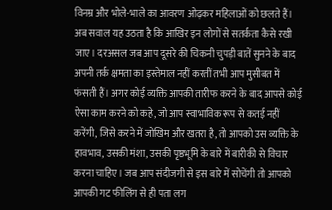विनम्र और भोले-भाले का आवरण ओढ़कर महिलाओं को छलते हैं। अब सवाल यह उठता है कि आखिर इन लोगों से सतर्कता कैसे रखी जाए। दरअसल जब आप दूसरे की चिकनी चुपड़ी बातें सुनने के बाद अपनी तर्क क्षमता का इस्तेमाल नहीं करतीं तभी आप मुसीबत में फंसती हैं। अगर कोई व्यक्ति आपकी तारीफ करने के बाद आपसे कोई ऐसा काम करने को कहे, जो आप स्वाभाविक रूप से कतई नहीं करेंगी, जिसे करने में जोखिम और खतरा है, तो आपको उस व्यक्ति के हावभाव, उसकी मंशा, उसकी पृष्ठभूमि के बारे में बारीकी से विचार करना चाहिए। जब आप संदीजगी से इस बारे में सोचेंगी तो आपको आपकी गट फीलिंग से ही पता लग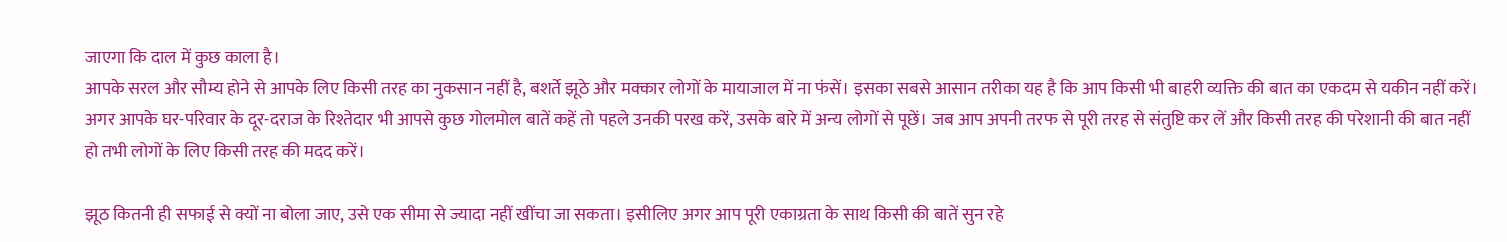जाएगा कि दाल में कुछ काला है।
आपके सरल और सौम्य होने से आपके लिए किसी तरह का नुकसान नहीं है, बशर्ते झूठे और मक्कार लोगों के मायाजाल में ना फंसें। इसका सबसे आसान तरीका यह है कि आप किसी भी बाहरी व्यक्ति की बात का एकदम से यकीन नहीं करें। अगर आपके घर-परिवार के दूर-दराज के रिश्तेदार भी आपसे कुछ गोलमोल बातें कहें तो पहले उनकी परख करें, उसके बारे में अन्य लोगों से पूछें। जब आप अपनी तरफ से पूरी तरह से संतुष्टि कर लें और किसी तरह की परेशानी की बात नहीं हो तभी लोगों के लिए किसी तरह की मदद करें।

झूठ कितनी ही सफाई से क्यों ना बोला जाए, उसे एक सीमा से ज्यादा नहीं खींचा जा सकता। इसीलिए अगर आप पूरी एकाग्रता के साथ किसी की बातें सुन रहे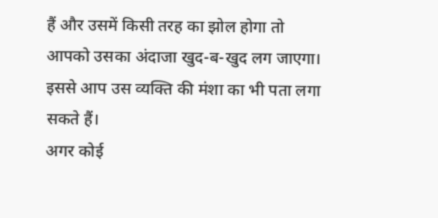हैं और उसमें किसी तरह का झोल होगा तो आपको उसका अंदाजा खुद-ब-खुद लग जाएगा। इससे आप उस व्यक्ति की मंशा का भी पता लगा सकते हैं।
अगर कोई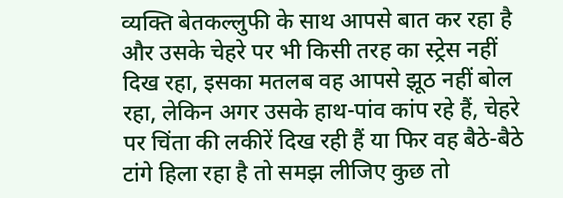व्यक्ति बेतकल्लुफी के साथ आपसे बात कर रहा है और उसके चेहरे पर भी किसी तरह का स्ट्रेस नहीं दिख रहा, इसका मतलब वह आपसे झूठ नहीं बोल रहा, लेकिन अगर उसके हाथ-पांव कांप रहे हैं, चेहरे पर चिंता की लकीरें दिख रही हैं या फिर वह बैठे-बैठे टांगे हिला रहा है तो समझ लीजिए कुछ तो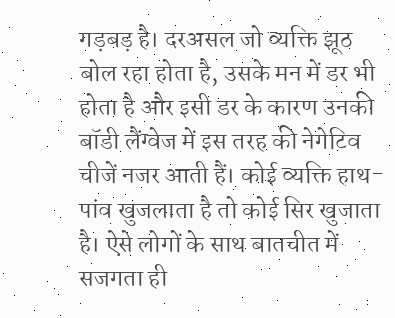गड़बड़ है। दरअसल जो व्यक्ति झूठ बोल रहा होता है, उसके मन में डर भी होता है और इसी डर के कारण उनकी बॉडी लैंग्वेज में इस तरह की नेगेटिव चीजें नजर आती हैं। कोई व्यक्ति हाथ-पांव खुजलाता है तो कोई सिर खुजाता है। ऐसे लोगों के साथ बातचीत में सजगता ही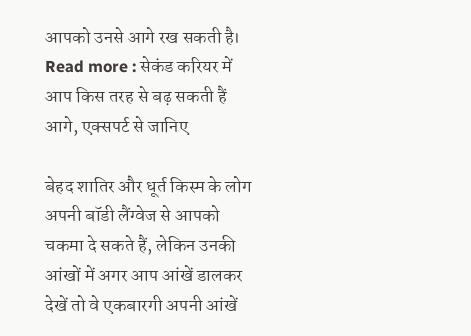आपको उनसे आगे रख सकती है।
Read more : सेकंड करियर में आप किस तरह से बढ़ सकती हैं आगे, एक्सपर्ट से जानिए

बेहद शातिर और धूर्त किस्म के लोग अपनी बॉडी लैंग्वेज से आपको चकमा दे सकते हैं, लेकिन उनकी आंखों में अगर आप आंखें डालकर देखें तो वे एकबारगी अपनी आंखें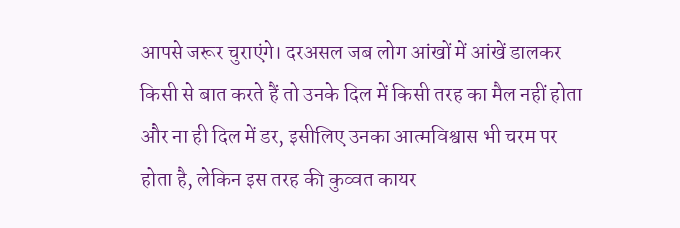आपसे जरूर चुराएंगे। दरअसल जब लोग आंखों में आंखें डालकर किसी से बात करते हैं तो उनके दिल में किसी तरह का मैल नहीं होता और ना ही दिल में डर, इसीलिए उनका आत्मविश्वास भी चरम पर होता है, लेकिन इस तरह की कुव्वत कायर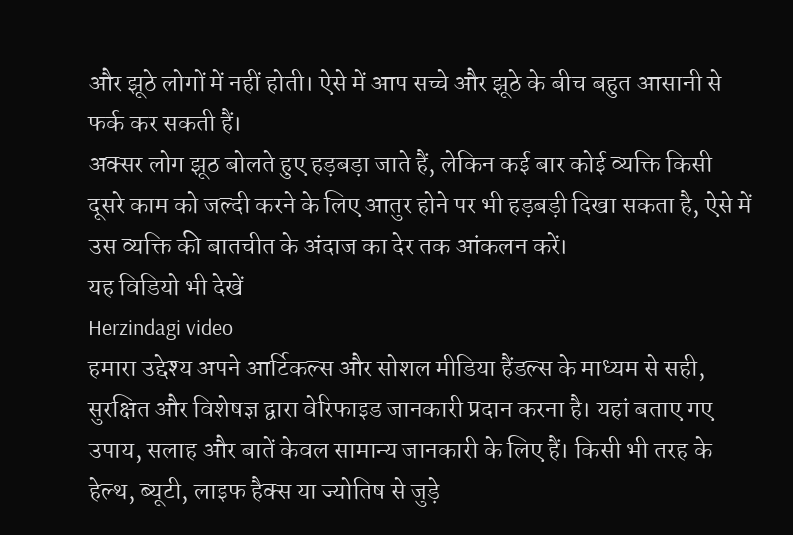और झूठे लोगों में नहीं होती। ऐसे में आप सच्चे और झूठे के बीच बहुत आसानी से फर्क कर सकती हैं।
अक्सर लोग झूठ बोलते हुए हड़बड़ा जाते हैं, लेकिन कई बार कोई व्यक्ति किसी दूसरे काम को जल्दी करने के लिए आतुर होने पर भी हड़बड़ी दिखा सकता है, ऐसे में उस व्यक्ति की बातचीत के अंदाज का देर तक आंकलन करें।
यह विडियो भी देखें
Herzindagi video
हमारा उद्देश्य अपने आर्टिकल्स और सोशल मीडिया हैंडल्स के माध्यम से सही, सुरक्षित और विशेषज्ञ द्वारा वेरिफाइड जानकारी प्रदान करना है। यहां बताए गए उपाय, सलाह और बातें केवल सामान्य जानकारी के लिए हैं। किसी भी तरह के हेल्थ, ब्यूटी, लाइफ हैक्स या ज्योतिष से जुड़े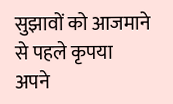सुझावों को आजमाने से पहले कृपया अपने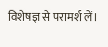विशेषज्ञ से परामर्श लें।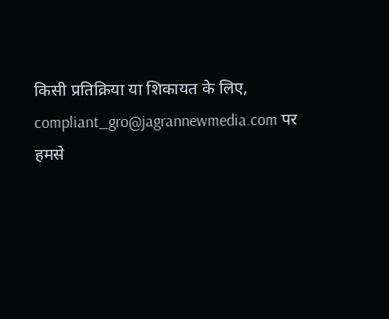किसी प्रतिक्रिया या शिकायत के लिए, compliant_gro@jagrannewmedia.com पर हमसे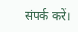संपर्क करें।